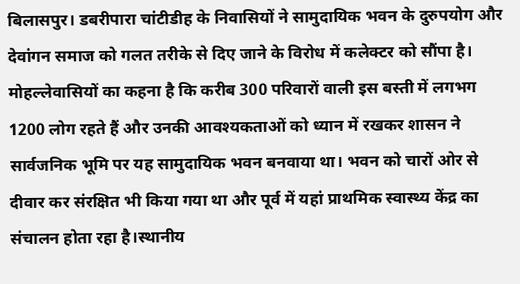बिलासपुर। डबरीपारा चांटीडीह के निवासियों ने सामुदायिक भवन के दुरुपयोग और देवांगन समाज को गलत तरीके से दिए जाने के विरोध में कलेक्टर को सौंपा है। मोहल्लेवासियों का कहना है कि करीब 300 परिवारों वाली इस बस्ती में लगभग 1200 लोग रहते हैं और उनकी आवश्यकताओं को ध्यान में रखकर शासन ने सार्वजनिक भूमि पर यह सामुदायिक भवन बनवाया था। भवन को चारों ओर से दीवार कर संरक्षित भी किया गया था और पूर्व में यहां प्राथमिक स्वास्थ्य केंद्र का संचालन होता रहा है।स्थानीय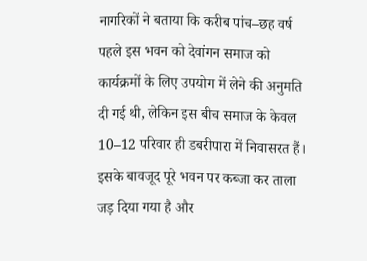नागरिकों ने बताया कि करीब पांच–छह वर्ष पहले इस भवन को देवांगन समाज को कार्यक्रमों के लिए उपयोग में लेने की अनुमति दी गई थी, लेकिन इस बीच समाज के केवल 10–12 परिवार ही डबरीपारा में निवासरत हैं। इसके बावजूद पूरे भवन पर कब्जा कर ताला जड़ दिया गया है और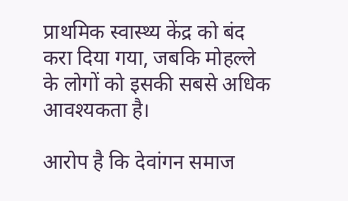प्राथमिक स्वास्थ्य केंद्र को बंद करा दिया गया, जबकि मोहल्ले के लोगों को इसकी सबसे अधिक आवश्यकता है।

आरोप है कि देवांगन समाज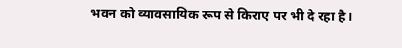भवन को व्यावसायिक रूप से किराए पर भी दे रहा है।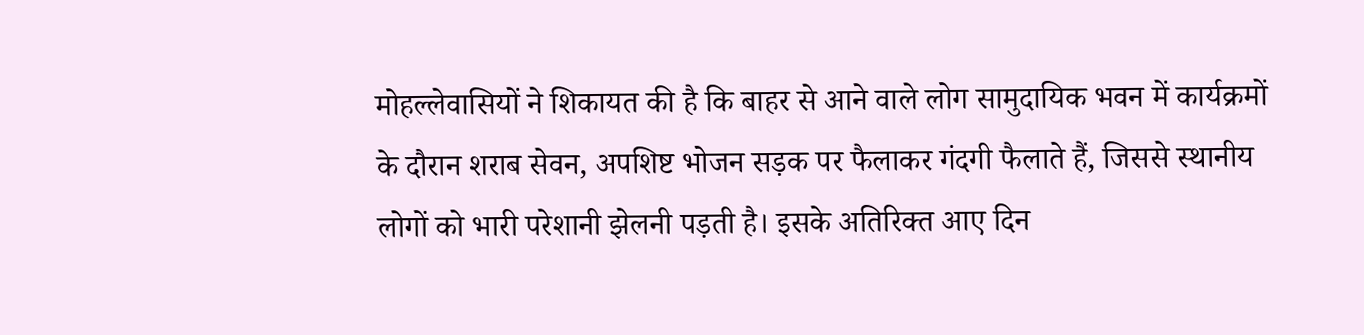मोहल्लेवासियों ने शिकायत की है कि बाहर से आने वाले लोग सामुदायिक भवन में कार्यक्रमों के दौरान शराब सेवन, अपशिष्ट भोजन सड़क पर फैलाकर गंदगी फैलाते हैं, जिससे स्थानीय लोगों को भारी परेशानी झेलनी पड़ती है। इसके अतिरिक्त आए दिन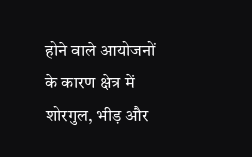होने वाले आयोजनों के कारण क्षेत्र में शोरगुल, भीड़ और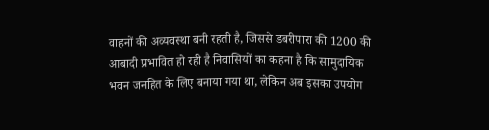वाहनों की अव्यवस्था बनी रहती है, जिससे डबरीपारा की 1200 की आबादी प्रभावित हो रही है निवासियों का कहना है कि सामुदायिक भवन जनहित के लिए बनाया गया था, लेकिन अब इसका उपयोग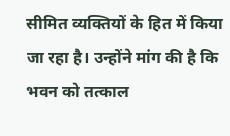सीमित व्यक्तियों के हित में किया जा रहा है। उन्होंने मांग की है कि भवन को तत्काल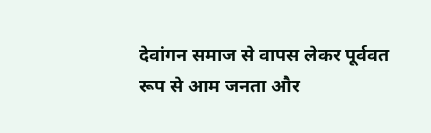देवांगन समाज से वापस लेकर पूर्ववत रूप से आम जनता और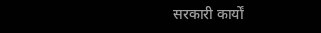सरकारी कार्यों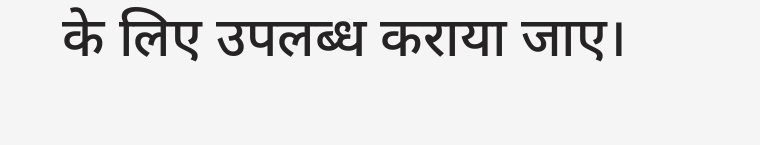के लिए उपलब्ध कराया जाए।